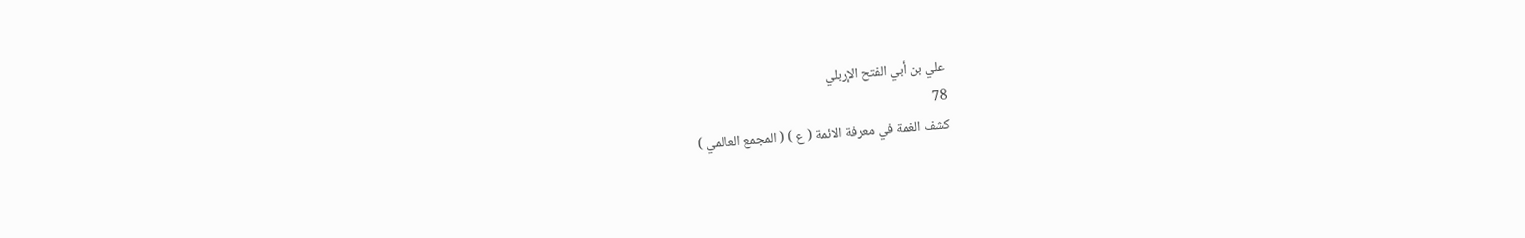علي بن أبي الفتح الإربلي
78
كشف الغمة في معرفة الائمة ( ع ) ( المجمع العالمي )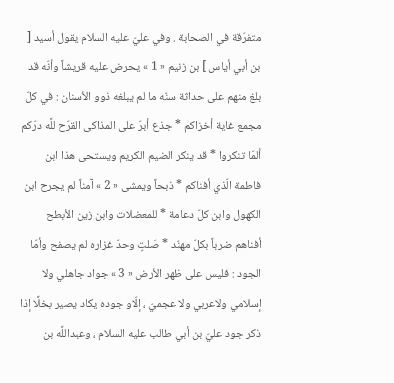متفرّقة في الصحابة . وفي عليّ عليه السلام يقول أسيد [ بن أبي أياس ] بن زنيم « 1 » يحرض عليه قريشاً وأنّه قد بلغ منهم على حداثة سنّه ما لم يبلغه ذوو الأسنان : في كلّ مجمع غاية أخزاكم * جذع أبرّ على المذاكى القرّح للَّه درّكم ألمّا تنكروا * قد ينكر الضيم الكريم ويستحى هذا ابن فاطمة الّذي أفناكم * ذبحاً ويمشى « 2 » آمناً لم يجرح ابن الكهول وابن كلّ دعامة * للمعضلات وابن زين الأبطح أفناهم ضرباً بكلّ مهنّد * صَلتٍ وحدّ غزاره لم يصفح وأمّا الجود : فليس على ظهر الأرض « 3 » جواد جاهلي ولا إسلامي ولاعربي ولا عجميّ ، إلّاو جوده يكاد يصير بخلًا إذا ذكر جود عليّ بن أبي طالب عليه السلام ، وعبداللَّه بن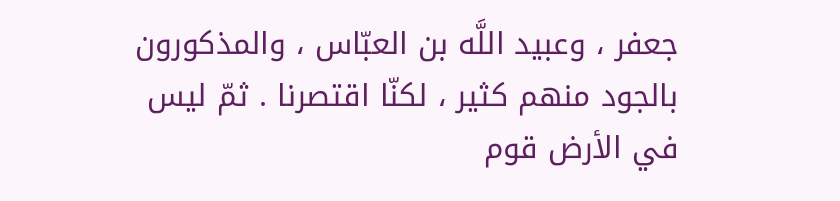جعفر ، وعبيد اللَّه بن العبّاس ، والمذكورون بالجود منهم كثير ، لكنّا اقتصرنا . ثمّ ليس في الأرض قوم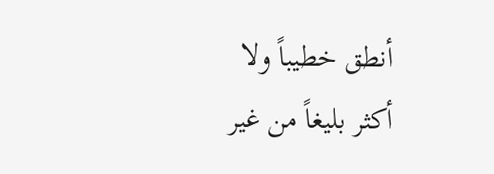أنطق خطيباً ولا أكثر بليغاً من غير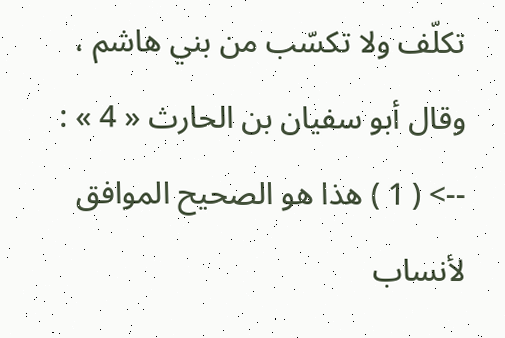تكلّف ولا تكسّب من بني هاشم ، وقال أبو سفيان بن الحارث « 4 » :
--> ( 1 ) هذا هو الصحيح الموافق لأنساب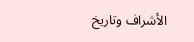الأشراف وتاريخ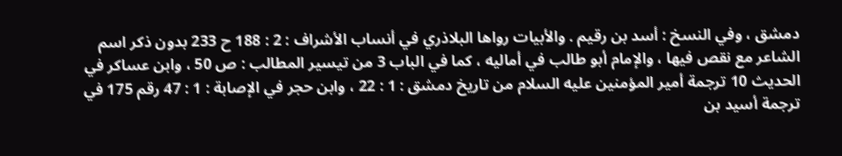دمشق ، وفي النسخ : أسد بن رقيم . والأبيات رواها البلاذري في أنساب الأشراف : 2 : 188 ح 233 بدون ذكر اسم الشاعر مع نقص فيها ، والإمام أبو طالب في أماليه ، كما في الباب 3 من تيسير المطالب : ص 50 ، وابن عساكر في الحديث 10 ترجمة أمير المؤمنين عليه السلام من تاريخ دمشق : 1 : 22 ، وابن حجر في الإصابة : 1 : 47 رقم 175 في ترجمة أسيد بن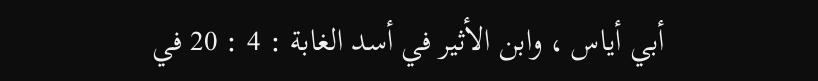أبي أياس ، وابن الأثير في أسد الغابة : 4 : 20 في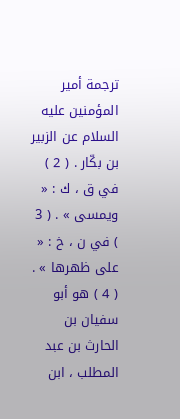ترجمة أمير المؤمنين عليه السلام عن الزبير بن بكّار . ( 2 ) في ق ، ك : « ويمسى » . ( 3 ) في ن ، خ : « على ظهرها » . ( 4 ) هو أبو سفيان بن الحارث بن عبد المطلب ، ابن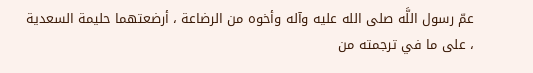عمّ رسول اللَّه صلى الله عليه وآله وأخوه من الرضاعة ، أرضعتهما حليمة السعدية ، على ما في ترجمته من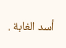أسد الغابة .